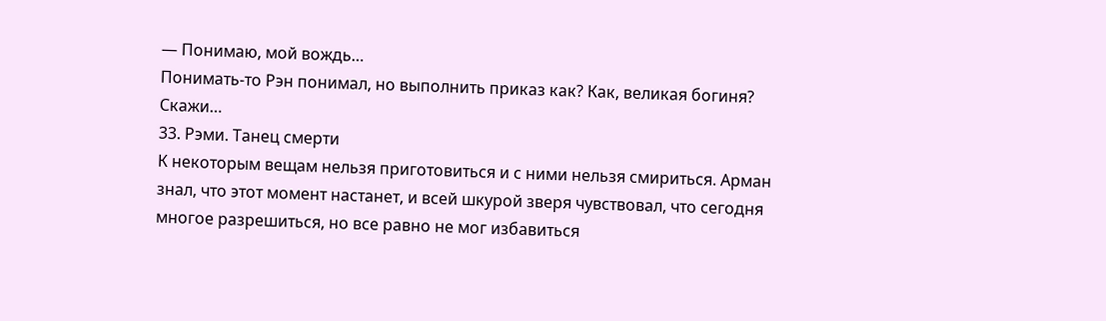— Понимаю, мой вождь…
Понимать-то Рэн понимал, но выполнить приказ как? Как, великая богиня? Скажи…
33. Рэми. Танец смерти
К некоторым вещам нельзя приготовиться и с ними нельзя смириться. Арман знал, что этот момент настанет, и всей шкурой зверя чувствовал, что сегодня многое разрешиться, но все равно не мог избавиться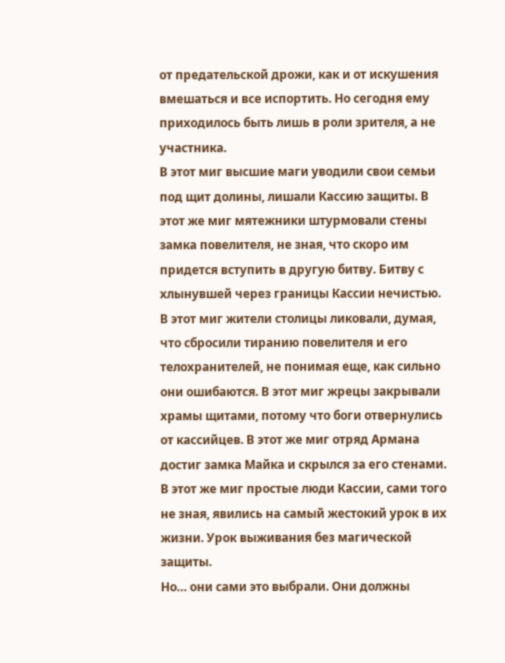от предательской дрожи, как и от искушения вмешаться и все испортить. Но сегодня ему приходилось быть лишь в роли зрителя, а не участника.
В этот миг высшие маги уводили свои семьи под щит долины, лишали Кассию защиты. В этот же миг мятежники штурмовали стены замка повелителя, не зная, что скоро им придется вступить в другую битву. Битву с хлынувшей через границы Кассии нечистью. В этот миг жители столицы ликовали, думая, что сбросили тиранию повелителя и его телохранителей, не понимая еще, как сильно они ошибаются. В этот миг жрецы закрывали храмы щитами, потому что боги отвернулись от кассийцев. В этот же миг отряд Армана достиг замка Майка и скрылся за его стенами.
В этот же миг простые люди Кассии, сами того не зная, явились на самый жестокий урок в их жизни. Урок выживания без магической защиты.
Но… они сами это выбрали. Они должны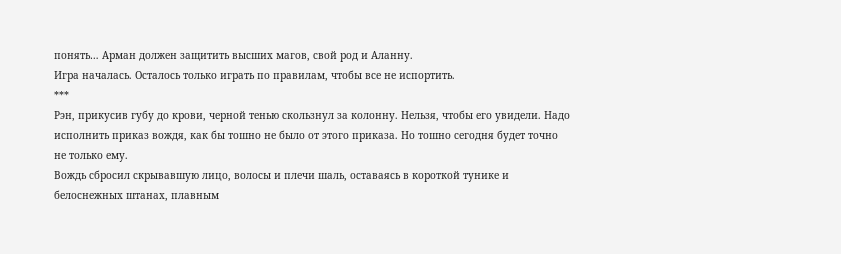понять… Арман должен защитить высших магов, свой род и Аланну.
Игра началась. Осталось только играть по правилам, чтобы все не испортить.
***
Рэн, прикусив губу до крови, черной тенью скользнул за колонну. Нельзя, чтобы его увидели. Надо исполнить приказ вождя, как бы тошно не было от этого приказа. Но тошно сегодня будет точно не только ему.
Вождь сбросил скрывавшую лицо, волосы и плечи шаль, оставаясь в короткой тунике и белоснежных штанах, плавным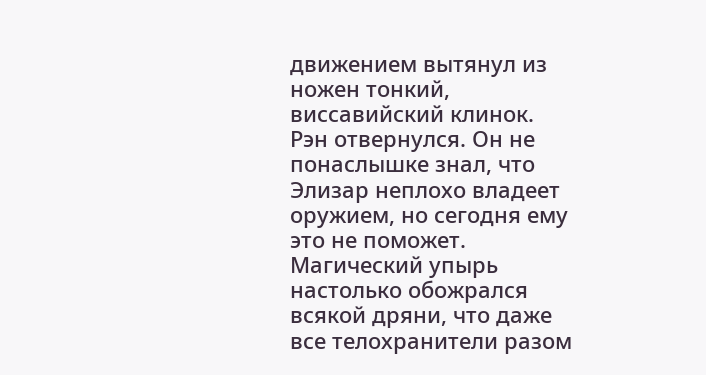движением вытянул из ножен тонкий, виссавийский клинок. Рэн отвернулся. Он не понаслышке знал, что Элизар неплохо владеет оружием, но сегодня ему это не поможет. Магический упырь настолько обожрался всякой дряни, что даже все телохранители разом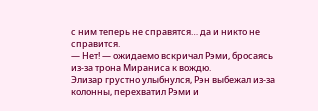с ним теперь не справятся… да и никто не справится.
— Нет! — ожидаемо вскричал Рэми, бросаясь из-за трона Мираниса к вождю.
Элизар грустно улыбнулся, Рэн выбежал из-за колонны, перехватил Рэми и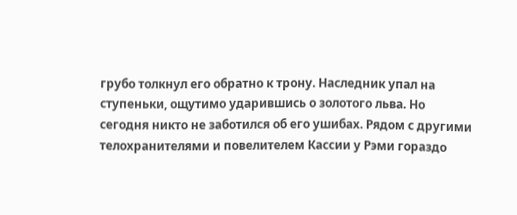грубо толкнул его обратно к трону. Наследник упал на ступеньки, ощутимо ударившись о золотого льва. Но сегодня никто не заботился об его ушибах. Рядом с другими телохранителями и повелителем Кассии у Рэми гораздо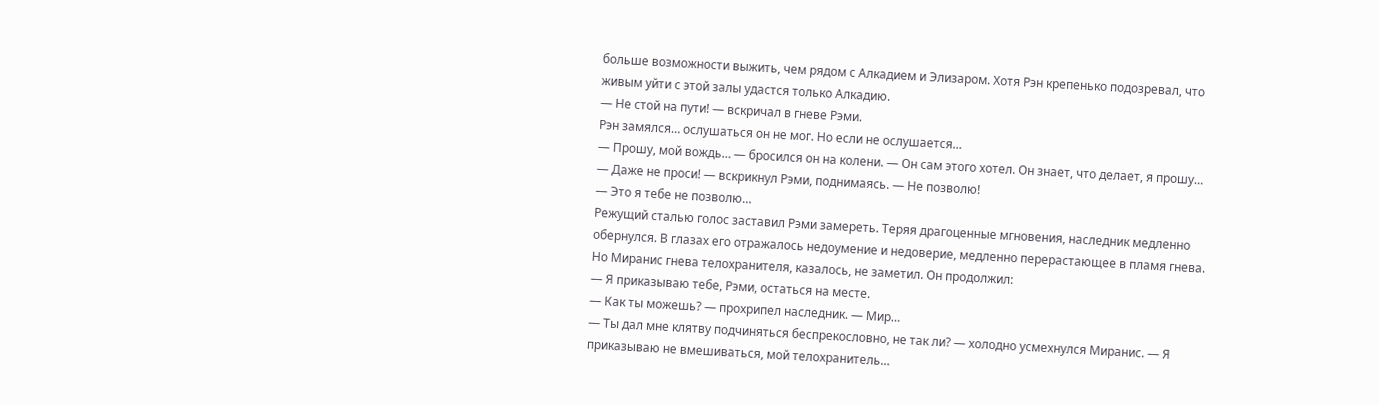больше возможности выжить, чем рядом с Алкадием и Элизаром. Хотя Рэн крепенько подозревал, что живым уйти с этой залы удастся только Алкадию.
— Не стой на пути! — вскричал в гневе Рэми.
Рэн замялся… ослушаться он не мог. Но если не ослушается…
— Прошу, мой вождь… — бросился он на колени. — Он сам этого хотел. Он знает, что делает, я прошу…
— Даже не проси! — вскрикнул Рэми, поднимаясь. — Не позволю!
— Это я тебе не позволю…
Режущий сталью голос заставил Рэми замереть. Теряя драгоценные мгновения, наследник медленно обернулся. В глазах его отражалось недоумение и недоверие, медленно перерастающее в пламя гнева. Но Миранис гнева телохранителя, казалось, не заметил. Он продолжил:
— Я приказываю тебе, Рэми, остаться на месте.
— Как ты можешь? — прохрипел наследник. — Мир…
— Ты дал мне клятву подчиняться беспрекословно, не так ли? — холодно усмехнулся Миранис. — Я приказываю не вмешиваться, мой телохранитель…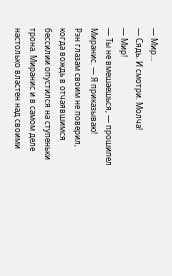— Мир…
— Сядь. И смотри. Молча!
— Мир!
— Ты не вмешаешься, — прошипел Миранис. — Я приказываю!
Рэн глазам своим не поверил, когда вождь в отчаявшимся бессилии опустился на ступеньки трона. Миранис и в самом деле настолько властен над своими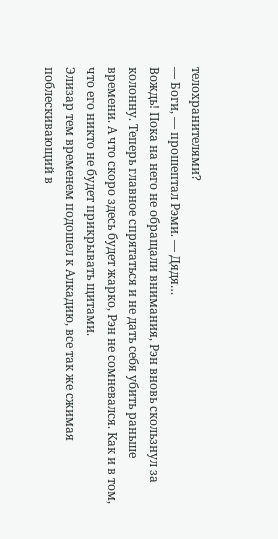телохранителями?
— Боги, — прошептал Рэми. — Дядя…
Вождь! Пока на него не обращали внимания, Рэн вновь скользнул за колонну. Теперь главное спрятаться и не дать себя убить раньше времени. А что скоро здесь будет жарко, Рэн не сомневался. Как и в том, что его никто не будет прикрывать щитами.
Элизар тем временем подошел к Алкадию, все так же сжимая поблескивающий в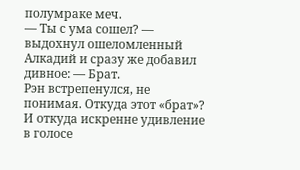полумраке меч.
— Ты с ума сошел? — выдохнул ошеломленный Алкадий и сразу же добавил дивное: — Брат.
Рэн встрепенулся, не понимая. Откуда этот «брат»? И откуда искренне удивление в голосе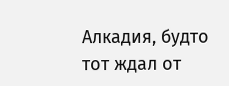Алкадия, будто тот ждал от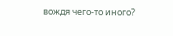вождя чего-то иного?